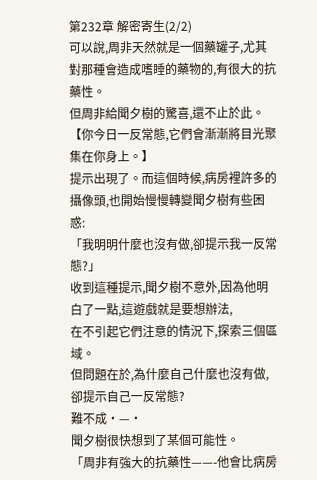第232章 解密寄生(2/2)
可以說,周非天然就是一個藥罐子,尤其對那種會造成嗜睡的藥物的,有很大的抗藥性。
但周非給聞夕樹的驚喜,還不止於此。
【你今日一反常態,它們會漸漸將目光聚集在你身上。】
提示出現了。而這個時候,病房裡許多的攝像頭,也開始慢慢轉變聞夕樹有些困惑:
「我明明什麼也沒有做,卻提示我一反常態?」
收到這種提示,聞夕樹不意外,因為他明白了一點,這遊戲就是要想辦法,
在不引起它們注意的情況下,探索三個區域。
但問題在於,為什麼自己什麼也沒有做,卻提示自己一反常態?
難不成·—·
聞夕樹很快想到了某個可能性。
「周非有強大的抗藥性——-他會比病房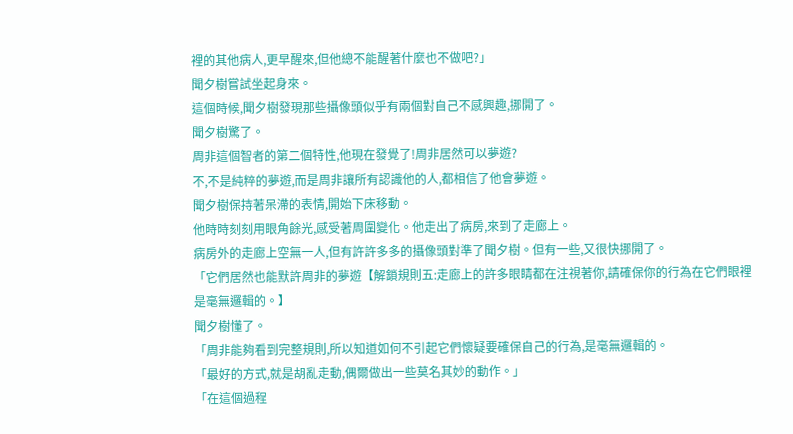裡的其他病人,更早醒來,但他總不能醒著什麼也不做吧?」
聞夕樹嘗試坐起身來。
這個時候,聞夕樹發現那些攝像頭似乎有兩個對自己不感興趣,挪開了。
聞夕樹驚了。
周非這個智者的第二個特性,他現在發覺了!周非居然可以夢遊?
不,不是純粹的夢遊,而是周非讓所有認識他的人,都相信了他會夢遊。
聞夕樹保持著呆滯的表情,開始下床移動。
他時時刻刻用眼角餘光,感受著周圍變化。他走出了病房,來到了走廊上。
病房外的走廊上空無一人,但有許許多多的攝像頭對準了聞夕樹。但有一些,又很快挪開了。
「它們居然也能默許周非的夢遊【解鎖規則五:走廊上的許多眼睛都在注視著你,請確保你的行為在它們眼裡是毫無邏輯的。】
聞夕樹懂了。
「周非能夠看到完整規則,所以知道如何不引起它們懷疑要確保自己的行為,是毫無邏輯的。
「最好的方式,就是胡亂走動,偶爾做出一些莫名其妙的動作。」
「在這個過程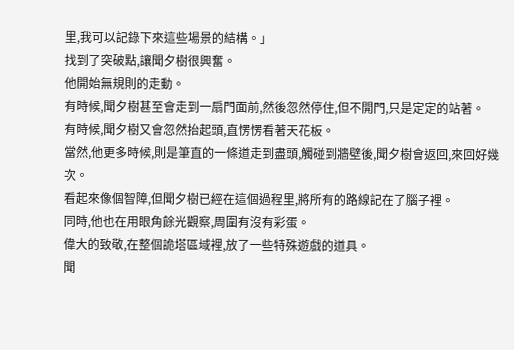里,我可以記錄下來這些場景的結構。」
找到了突破點,讓聞夕樹很興奮。
他開始無規則的走動。
有時候,聞夕樹甚至會走到一扇門面前,然後忽然停住,但不開門,只是定定的站著。
有時候,聞夕樹又會忽然抬起頭,直愣愣看著天花板。
當然,他更多時候,則是筆直的一條道走到盡頭,觸碰到牆壁後,聞夕樹會返回,來回好幾次。
看起來像個智障,但聞夕樹已經在這個過程里,將所有的路線記在了腦子裡。
同時,他也在用眼角餘光觀察,周圍有沒有彩蛋。
偉大的致敬,在整個詭塔區域裡,放了一些特殊遊戲的道具。
聞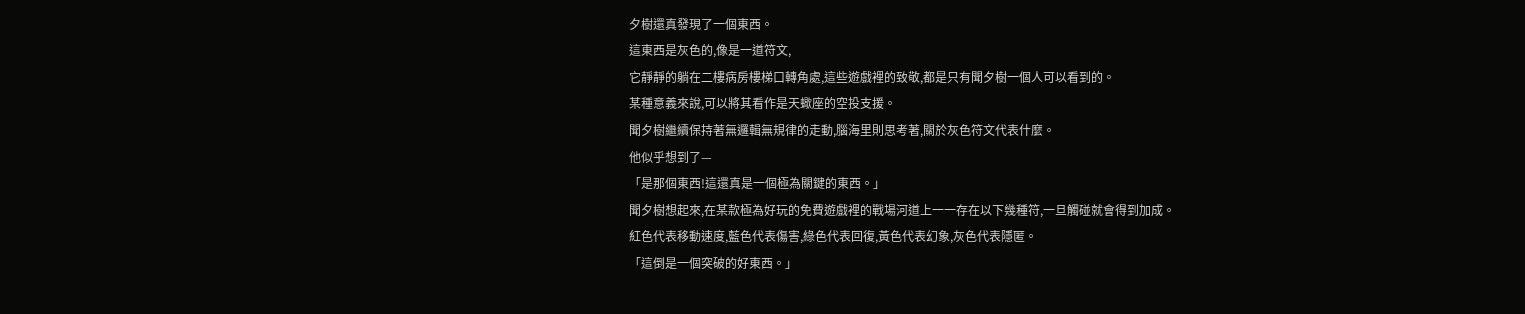夕樹還真發現了一個東西。
這東西是灰色的,像是一道符文,
它靜靜的躺在二樓病房樓梯口轉角處,這些遊戲裡的致敬,都是只有聞夕樹一個人可以看到的。
某種意義來說,可以將其看作是天蠍座的空投支援。
聞夕樹繼續保持著無邏輯無規律的走動,腦海里則思考著,關於灰色符文代表什麼。
他似乎想到了—
「是那個東西!這還真是一個極為關鍵的東西。」
聞夕樹想起來,在某款極為好玩的免費遊戲裡的戰場河道上一一存在以下幾種符,一旦觸碰就會得到加成。
紅色代表移動速度,藍色代表傷害,綠色代表回復,黃色代表幻象,灰色代表隱匿。
「這倒是一個突破的好東西。」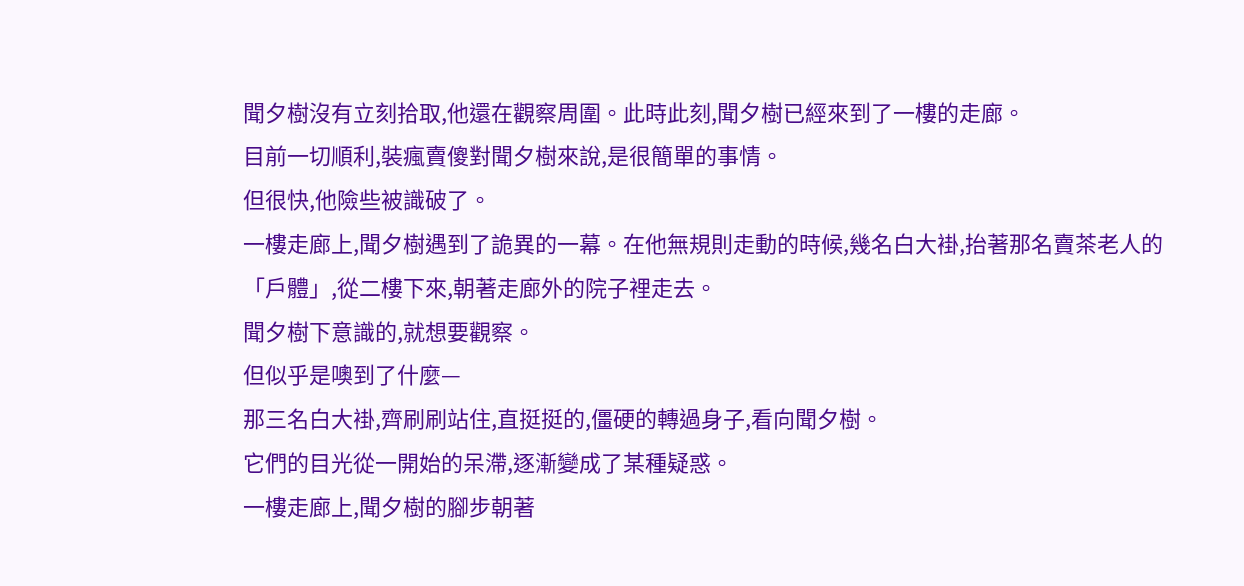聞夕樹沒有立刻拾取,他還在觀察周圍。此時此刻,聞夕樹已經來到了一樓的走廊。
目前一切順利,裝瘋賣傻對聞夕樹來說,是很簡單的事情。
但很快,他險些被識破了。
一樓走廊上,聞夕樹遇到了詭異的一幕。在他無規則走動的時候,幾名白大褂,抬著那名賣茶老人的「戶體」,從二樓下來,朝著走廊外的院子裡走去。
聞夕樹下意識的,就想要觀察。
但似乎是噢到了什麼—
那三名白大褂,齊刷刷站住,直挺挺的,僵硬的轉過身子,看向聞夕樹。
它們的目光從一開始的呆滯,逐漸變成了某種疑惑。
一樓走廊上,聞夕樹的腳步朝著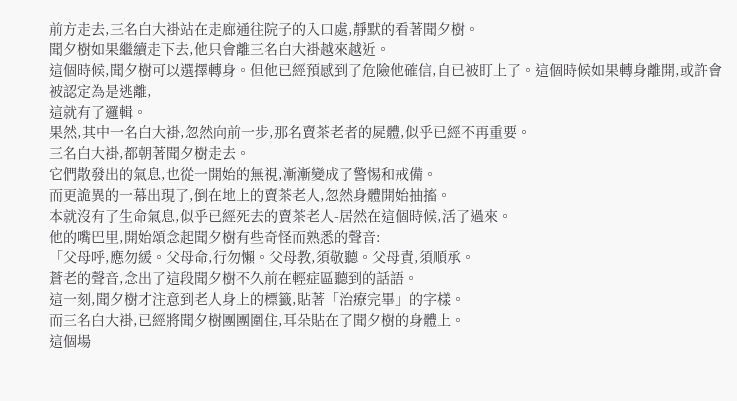前方走去,三名白大褂站在走廊通往院子的入口處,靜默的看著聞夕樹。
聞夕樹如果繼續走下去,他只會離三名白大褂越來越近。
這個時候,聞夕樹可以選擇轉身。但他已經預感到了危險他確信,自已被盯上了。這個時候如果轉身離開,或許會被認定為是逃離,
這就有了邏輯。
果然,其中一名白大褂,忽然向前一步,那名賣茶老者的屍體,似乎已經不再重要。
三名白大褂,都朝著聞夕樹走去。
它們散發出的氣息,也從一開始的無視,漸漸變成了警惕和戒備。
而更詭異的一幕出現了,倒在地上的賣茶老人,忽然身體開始抽搐。
本就沒有了生命氣息,似乎已經死去的賣茶老人-居然在這個時候,活了過來。
他的嘴巴里,開始頌念起聞夕樹有些奇怪而熟悉的聲音:
「父母呼,應勿緩。父母命,行勿懶。父母教,須敬聽。父母責,須順承。
蒼老的聲音,念出了這段聞夕樹不久前在輕症區聽到的話語。
這一刻,聞夕樹才注意到老人身上的標籤,貼著「治療完畢」的字樣。
而三名白大褂,已經將聞夕樹團團圍住,耳朵貼在了聞夕樹的身體上。
這個場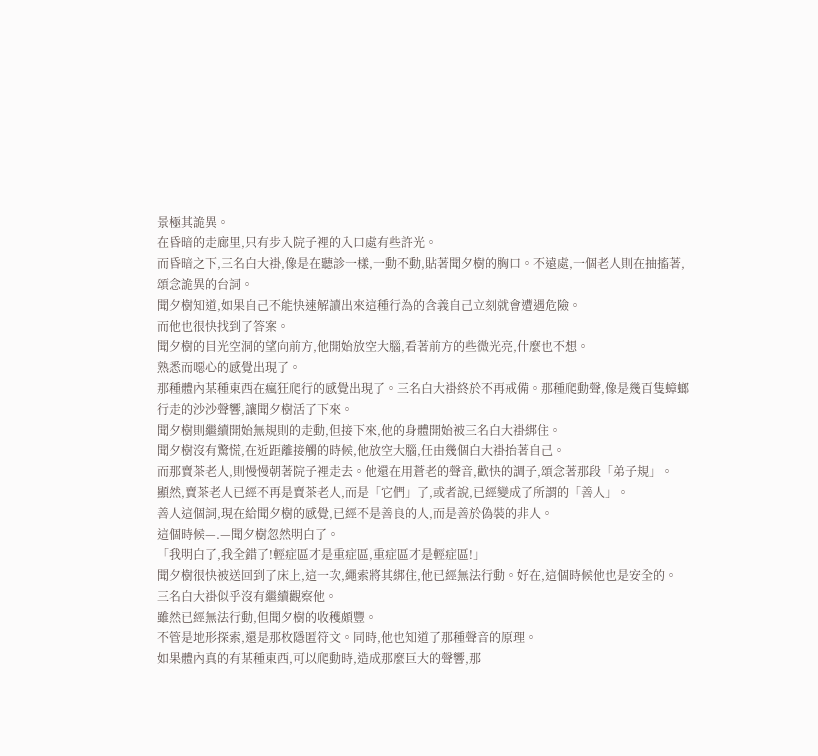景極其詭異。
在昏暗的走廊里,只有步入院子裡的入口處有些許光。
而昏暗之下,三名白大褂,像是在聽診一樣,一動不動,貼著聞夕樹的胸口。不遠處,一個老人則在抽搐著,頌念詭異的台詞。
聞夕樹知道,如果自己不能快速解讀出來這種行為的含義自己立刻就會遭遇危險。
而他也很快找到了答案。
聞夕樹的目光空洞的望向前方,他開始放空大腦,看著前方的些微光亮,什麼也不想。
熟悉而噁心的感覺出現了。
那種體內某種東西在瘋狂爬行的感覺出現了。三名白大褂終於不再戒備。那種爬動聲,像是幾百隻蟑螂行走的沙沙聲響,讓聞夕樹活了下來。
聞夕樹則繼續開始無規則的走動,但接下來,他的身體開始被三名白大褂綁住。
聞夕樹沒有驚慌,在近距離接觸的時候,他放空大腦,任由幾個白大褂抬著自己。
而那賣茶老人,則慢慢朝著院子裡走去。他還在用蒼老的聲音,歡快的調子,頌念著那段「弟子規」。
顯然,賣茶老人已經不再是賣茶老人,而是「它們」了,或者說,已經變成了所謂的「善人」。
善人這個詞,現在給聞夕樹的感覺,已經不是善良的人,而是善於偽裝的非人。
這個時候—.—聞夕樹忽然明白了。
「我明白了,我全錯了!輕症區才是重症區,重症區才是輕症區!」
聞夕樹很快被送回到了床上,這一次,繩索將其綁住,他已經無法行動。好在,這個時候他也是安全的。
三名白大褂似乎沒有繼續觀察他。
雖然已經無法行動,但聞夕樹的收穫頗豐。
不管是地形探索,還是那枚隱匿符文。同時,他也知道了那種聲音的原理。
如果體內真的有某種東西,可以爬動時,造成那麼巨大的聲響,那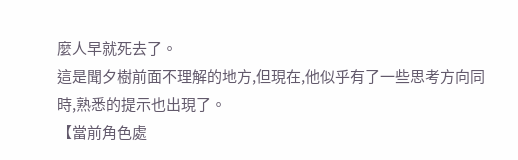麼人早就死去了。
這是聞夕樹前面不理解的地方,但現在,他似乎有了一些思考方向同時,熟悉的提示也出現了。
【當前角色處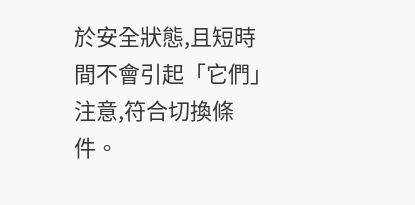於安全狀態,且短時間不會引起「它們」注意,符合切換條件。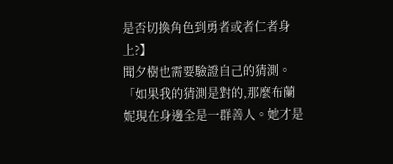是否切換角色到勇者或者仁者身上?】
聞夕樹也需要驗證自己的猜測。
「如果我的猜測是對的,那麼布蘭妮現在身邊全是一群善人。她才是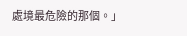處境最危險的那個。」